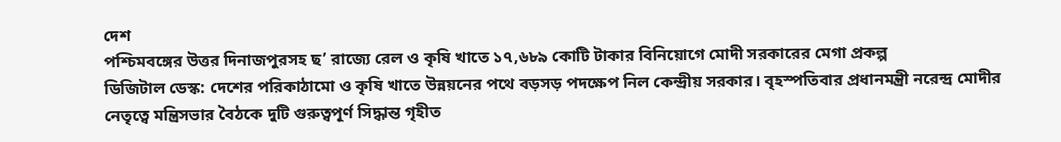দেশ
পশ্চিমবঙ্গের উত্তর দিনাজপুরসহ ছ’ রাজ্যে রেল ও কৃষি খাতে ১৭,৬৮৯ কোটি টাকার বিনিয়োগে মোদী সরকারের মেগা প্রকল্প
ডিজিটাল ডেস্ক: দেশের পরিকাঠামো ও কৃষি খাতে উন্নয়নের পথে বড়সড় পদক্ষেপ নিল কেন্দ্রীয় সরকার। বৃহস্পতিবার প্রধানমন্ত্রী নরেন্দ্র মোদীর নেতৃত্বে মন্ত্রিসভার বৈঠকে দুটি গুরুত্বপূর্ণ সিদ্ধান্ত গৃহীত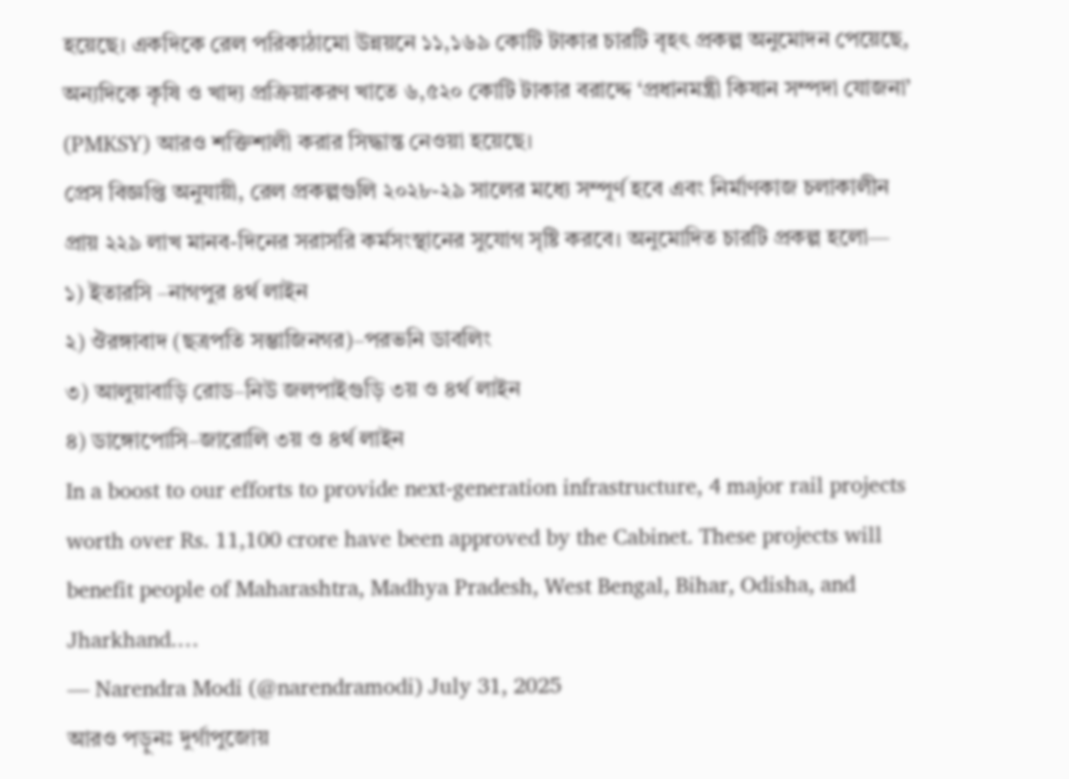হয়েছে। একদিকে রেল পরিকাঠামো উন্নয়নে ১১,১৬৯ কোটি টাকার চারটি বৃহৎ প্রকল্প অনুমোদন পেয়েছে, অন্যদিকে কৃষি ও খাদ্য প্রক্রিয়াকরণ খাতে ৬,৫২০ কোটি টাকার বরাদ্দে ‘প্রধানমন্ত্রী কিষান সম্পদা যোজনা’ (PMKSY) আরও শক্তিশালী করার সিদ্ধান্ত নেওয়া হয়েছে।
প্রেস বিজ্ঞপ্তি অনুযায়ী, রেল প্রকল্পগুলি ২০২৮-২৯ সালের মধ্যে সম্পূর্ণ হবে এবং নির্মাণকাজ চলাকালীন প্রায় ২২৯ লাখ মানব-দিনের সরাসরি কর্মসংস্থানের সুযোগ সৃষ্টি করবে। অনুমোদিত চারটি প্রকল্প হলো—
১) ইতারসি –নাগপুর ৪র্থ লাইন
২) ঔরঙ্গাবাদ (ছত্রপতি সম্ভাজিনগর)–পরভনি ডাবলিং
৩) আলুয়াবাড়ি রোড–নিউ জলপাইগুড়ি ৩য় ও ৪র্থ লাইন
৪) ডাঙ্গোপোসি–জারোলি ৩য় ও ৪র্থ লাইন
In a boost to our efforts to provide next-generation infrastructure, 4 major rail projects worth over Rs. 11,100 crore have been approved by the Cabinet. These projects will benefit people of Maharashtra, Madhya Pradesh, West Bengal, Bihar, Odisha, and Jharkhand.…
— Narendra Modi (@narendramodi) July 31, 2025
আরও পড়ুনঃ দুর্গাপুজোয়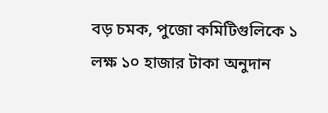বড় চমক, পুজো কমিটিগুলিকে ১ লক্ষ ১০ হাজার টাকা অনুদান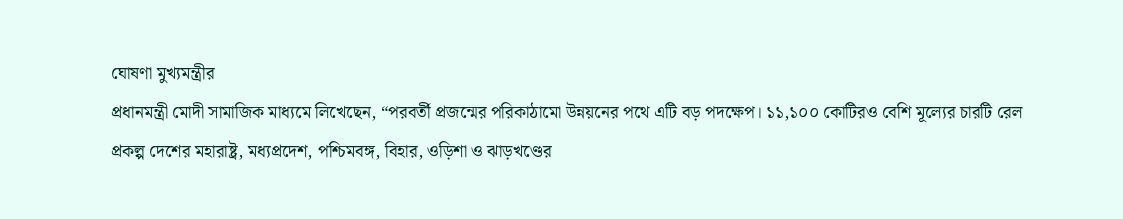ঘোষণা মুখ্যমন্ত্রীর
প্রধানমন্ত্রী মোদী সামাজিক মাধ্যমে লিখেছেন, “পরবর্তী প্রজন্মের পরিকাঠামো উন্নয়নের পথে এটি বড় পদক্ষেপ। ১১,১০০ কোটিরও বেশি মূল্যের চারটি রেল প্রকল্প দেশের মহারাষ্ট্র, মধ্যপ্রদেশ, পশ্চিমবঙ্গ, বিহার, ওড়িশা ও ঝাড়খণ্ডের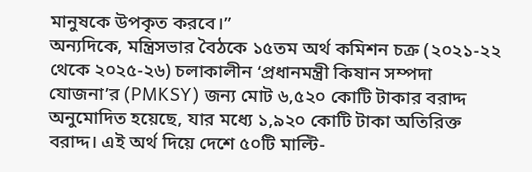মানুষকে উপকৃত করবে।”
অন্যদিকে, মন্ত্রিসভার বৈঠকে ১৫তম অর্থ কমিশন চক্র (২০২১-২২ থেকে ২০২৫-২৬) চলাকালীন ‘প্রধানমন্ত্রী কিষান সম্পদা যোজনা’র (PMKSY) জন্য মোট ৬,৫২০ কোটি টাকার বরাদ্দ অনুমোদিত হয়েছে, যার মধ্যে ১,৯২০ কোটি টাকা অতিরিক্ত বরাদ্দ। এই অর্থ দিয়ে দেশে ৫০টি মাল্টি-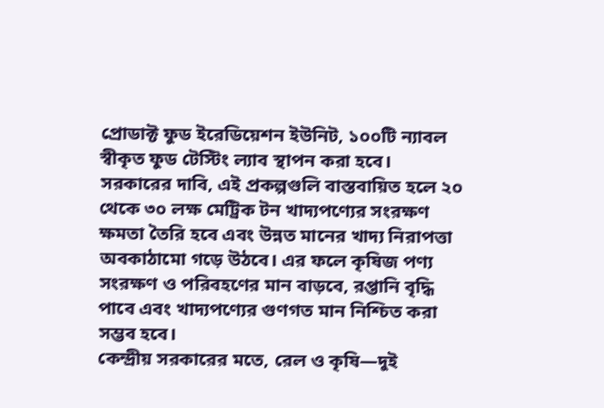প্রোডাক্ট ফুড ইরেডিয়েশন ইউনিট, ১০০টি ন্যাবল স্বীকৃত ফুড টেস্টিং ল্যাব স্থাপন করা হবে।
সরকারের দাবি, এই প্রকল্পগুলি বাস্তবায়িত হলে ২০ থেকে ৩০ লক্ষ মেট্রিক টন খাদ্যপণ্যের সংরক্ষণ ক্ষমতা তৈরি হবে এবং উন্নত মানের খাদ্য নিরাপত্তা অবকাঠামো গড়ে উঠবে। এর ফলে কৃষিজ পণ্য সংরক্ষণ ও পরিবহণের মান বাড়বে, রপ্তানি বৃদ্ধি পাবে এবং খাদ্যপণ্যের গুণগত মান নিশ্চিত করা সম্ভব হবে।
কেন্দ্রীয় সরকারের মতে, রেল ও কৃষি—দুই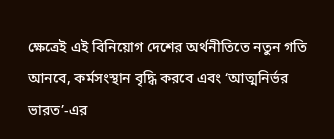ক্ষেত্রেই এই বিনিয়োগ দেশের অর্থনীতিতে নতুন গতি আনবে, কর্মসংস্থান বৃদ্ধি করবে এবং ‘আত্মনির্ভর ভারত’-এর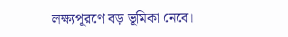লক্ষ্যপূরণে বড় ভূমিকা নেবে।